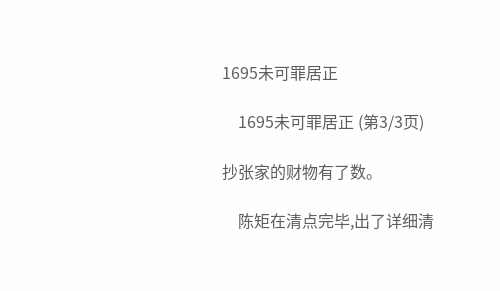1695未可罪居正

    1695未可罪居正 (第3/3页)

抄张家的财物有了数。

    陈矩在清点完毕,出了详细清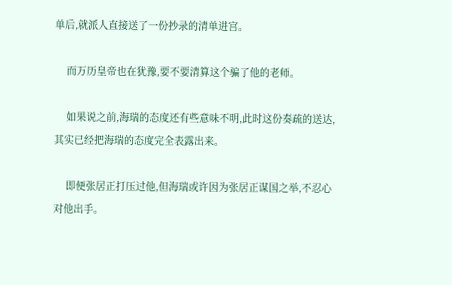单后,就派人直接送了一份抄录的清单进宫。

    而万历皇帝也在犹豫,要不要清算这个骗了他的老师。

    如果说之前,海瑞的态度还有些意味不明,此时这份奏疏的送达,其实已经把海瑞的态度完全表露出来。

    即便张居正打压过他,但海瑞或许因为张居正谋国之举,不忍心对他出手。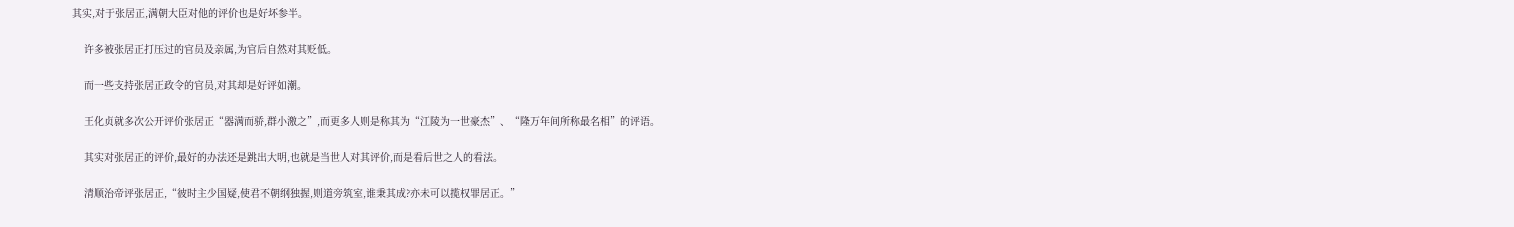其实,对于张居正,满朝大臣对他的评价也是好坏参半。

    许多被张居正打压过的官员及亲属,为官后自然对其贬低。

    而一些支持张居正政令的官员,对其却是好评如潮。

    王化贞就多次公开评价张居正“器满而骄,群小激之”,而更多人则是称其为“江陵为一世豪杰”、“隆万年间所称最名相”的评语。

    其实对张居正的评价,最好的办法还是跳出大明,也就是当世人对其评价,而是看后世之人的看法。

    清顺治帝评张居正,“彼时主少国疑,使君不朝纲独握,则道旁筑室,谁秉其成?亦未可以揽权罪居正。”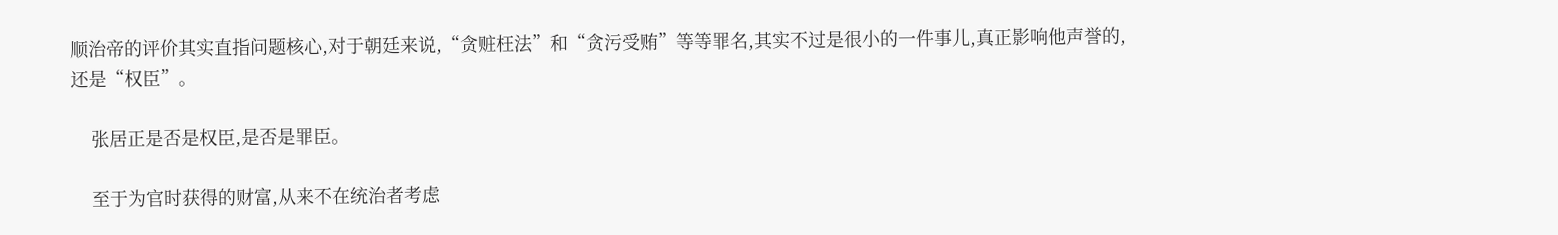顺治帝的评价其实直指问题核心,对于朝廷来说,“贪赃枉法”和“贪污受贿”等等罪名,其实不过是很小的一件事儿,真正影响他声誉的,还是“权臣”。

    张居正是否是权臣,是否是罪臣。

    至于为官时获得的财富,从来不在统治者考虑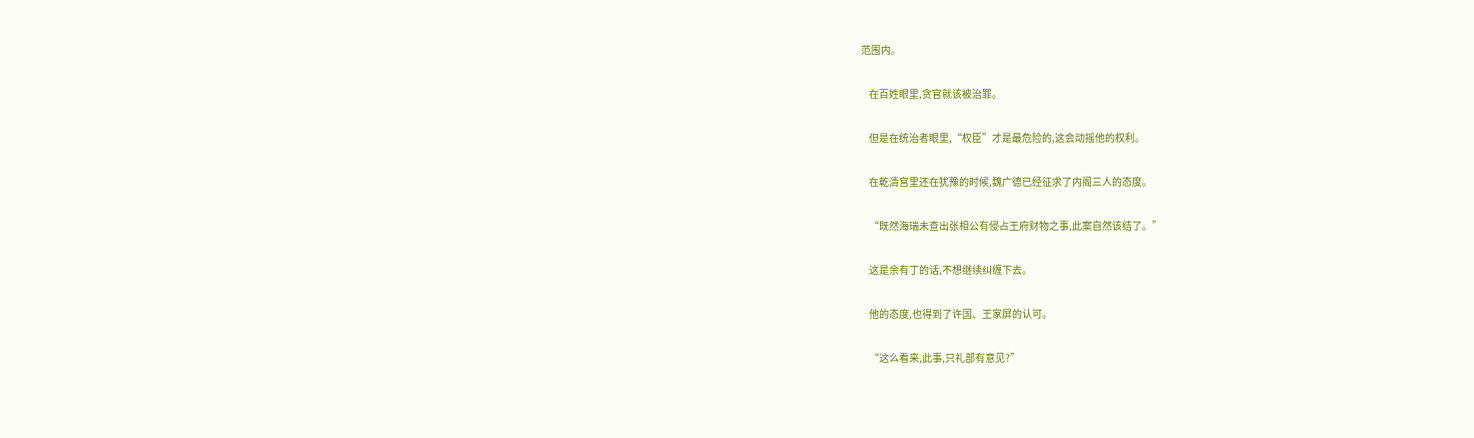范围内。

    在百姓眼里,贪官就该被治罪。

    但是在统治者眼里,“权臣”才是最危险的,这会动摇他的权利。

    在乾清宫里还在犹豫的时候,魏广德已经征求了内阁三人的态度。

    “既然海瑞未查出张相公有侵占王府财物之事,此案自然该结了。”

    这是余有丁的话,不想继续纠缠下去。

    他的态度,也得到了许国、王家屏的认可。

    “这么看来,此事,只礼部有意见?”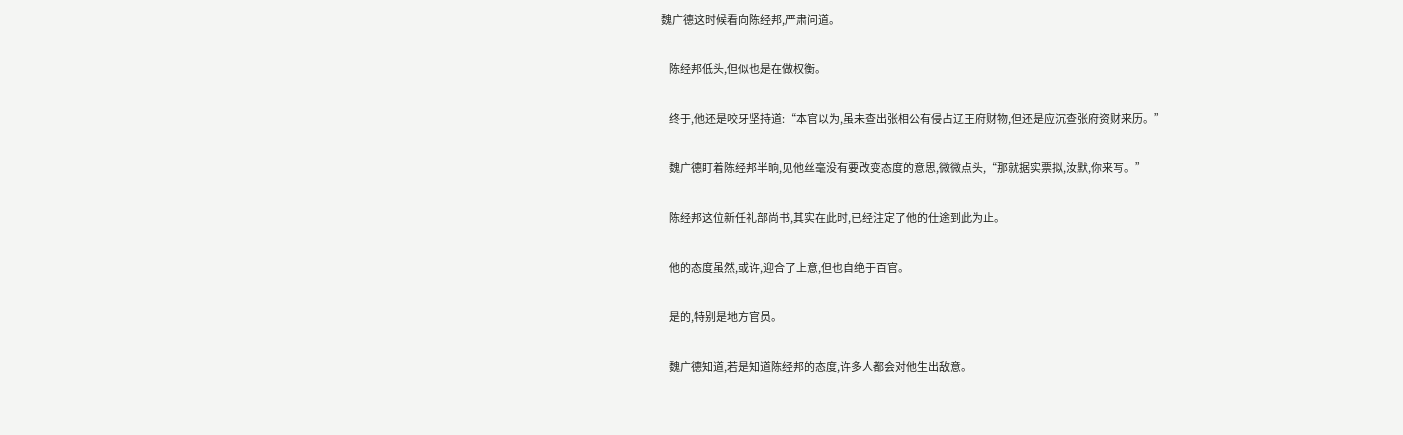魏广德这时候看向陈经邦,严肃问道。

    陈经邦低头,但似也是在做权衡。

    终于,他还是咬牙坚持道:“本官以为,虽未查出张相公有侵占辽王府财物,但还是应沉查张府资财来历。”

    魏广德盯着陈经邦半晌,见他丝毫没有要改变态度的意思,微微点头,“那就据实票拟,汝默,你来写。”

    陈经邦这位新任礼部尚书,其实在此时,已经注定了他的仕途到此为止。

    他的态度虽然,或许,迎合了上意,但也自绝于百官。

    是的,特别是地方官员。

    魏广德知道,若是知道陈经邦的态度,许多人都会对他生出敌意。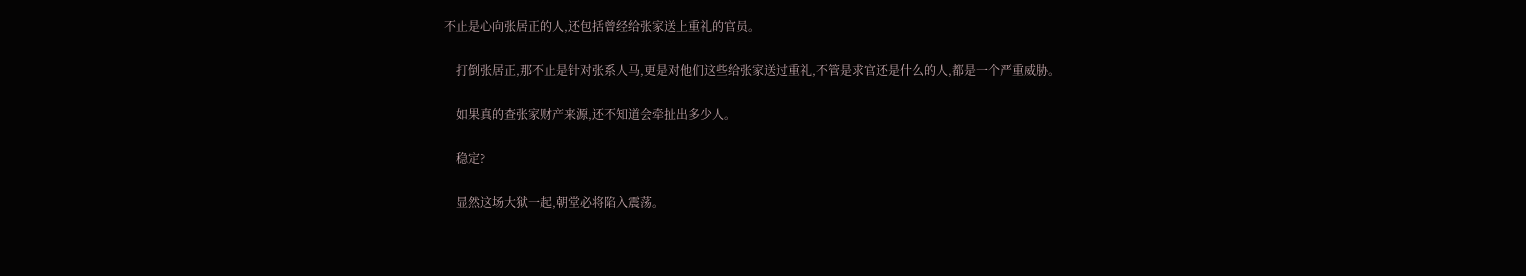不止是心向张居正的人,还包括曾经给张家送上重礼的官员。

    打倒张居正,那不止是针对张系人马,更是对他们这些给张家送过重礼,不管是求官还是什么的人,都是一个严重威胁。

    如果真的查张家财产来源,还不知道会牵扯出多少人。

    稳定?

    显然这场大狱一起,朝堂必将陷入震荡。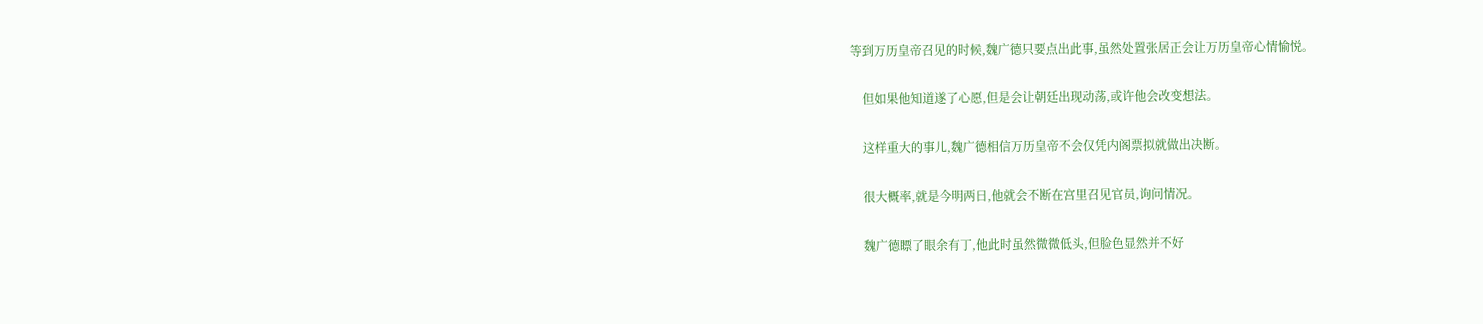等到万历皇帝召见的时候,魏广德只要点出此事,虽然处置张居正会让万历皇帝心情愉悦。

    但如果他知道遂了心愿,但是会让朝廷出现动荡,或许他会改变想法。

    这样重大的事儿,魏广德相信万历皇帝不会仅凭内阁票拟就做出决断。

    很大概率,就是今明两日,他就会不断在宫里召见官员,询问情况。

    魏广德瞟了眼余有丁,他此时虽然微微低头,但脸色显然并不好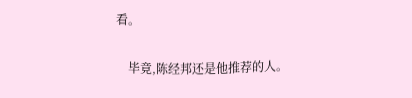看。

    毕竟,陈经邦还是他推荐的人。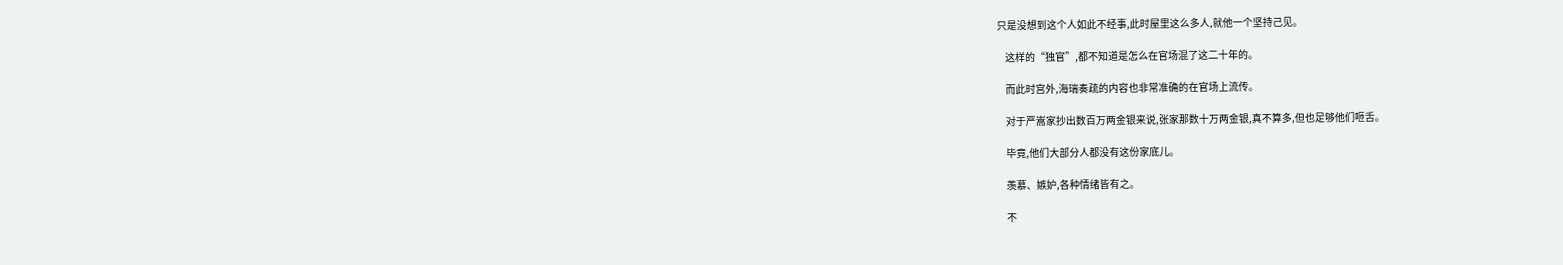只是没想到这个人如此不经事,此时屋里这么多人,就他一个坚持己见。

    这样的“独官”,都不知道是怎么在官场混了这二十年的。

    而此时宫外,海瑞奏疏的内容也非常准确的在官场上流传。

    对于严嵩家抄出数百万两金银来说,张家那数十万两金银,真不算多,但也足够他们咂舌。

    毕竟,他们大部分人都没有这份家底儿。

    羡慕、嫉妒,各种情绪皆有之。

    不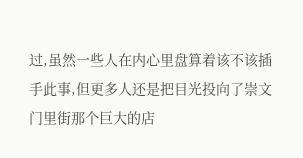过,虽然一些人在内心里盘算着该不该插手此事,但更多人还是把目光投向了崇文门里街那个巨大的店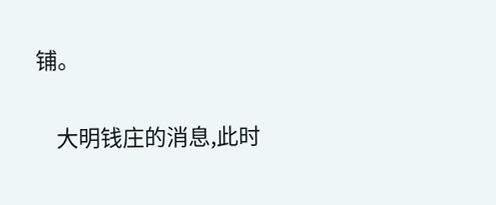铺。

    大明钱庄的消息,此时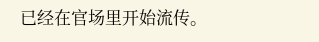已经在官场里开始流传。